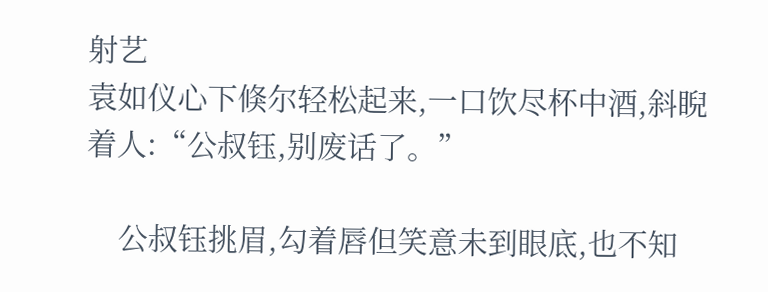射艺
袁如仪心下倏尔轻松起来,一口饮尽杯中酒,斜睨着人:“公叔钰,别废话了。”

    公叔钰挑眉,勾着唇但笑意未到眼底,也不知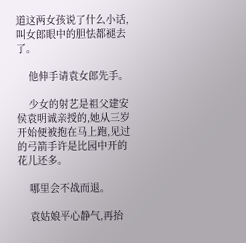道这两女孩说了什么小话,叫女郎眼中的胆怯都褪去了。

    他伸手请袁女郎先手。

    少女的射艺是祖父建安侯袁明诚亲授的,她从三岁开始便被抱在马上跑,见过的弓箭手许是比园中开的花儿还多。

    哪里会不战而退。

    袁姑娘平心静气,再抬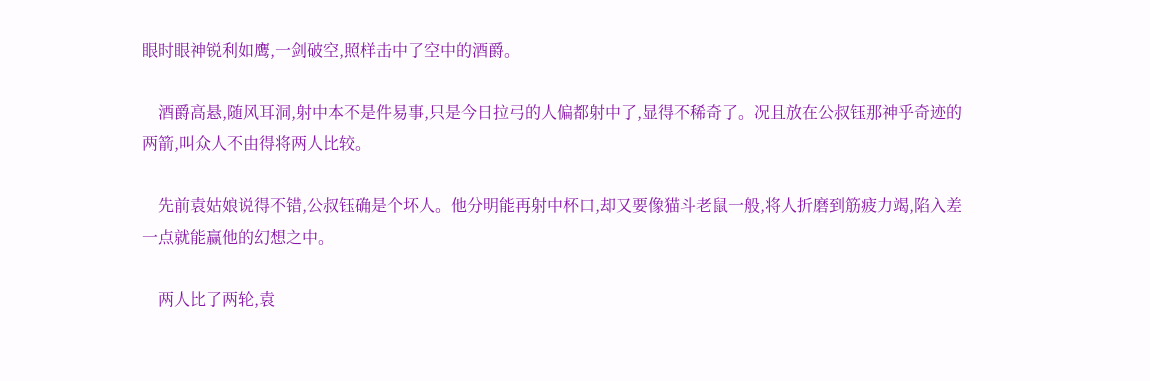眼时眼神锐利如鹰,一剑破空,照样击中了空中的酒爵。

    酒爵高悬,随风耳洞,射中本不是件易事,只是今日拉弓的人偏都射中了,显得不稀奇了。况且放在公叔钰那神乎奇迹的两箭,叫众人不由得将两人比较。

    先前袁姑娘说得不错,公叔钰确是个坏人。他分明能再射中杯口,却又要像猫斗老鼠一般,将人折磨到筋疲力竭,陷入差一点就能赢他的幻想之中。

    两人比了两轮,袁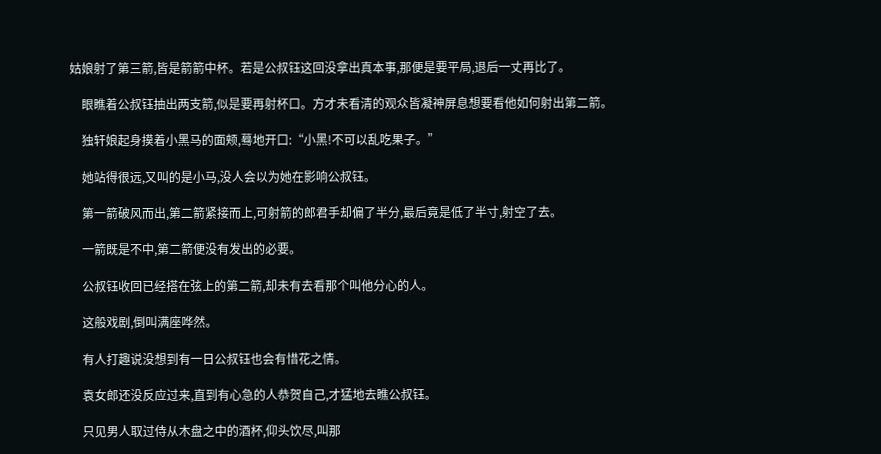姑娘射了第三箭,皆是箭箭中杯。若是公叔钰这回没拿出真本事,那便是要平局,退后一丈再比了。

    眼瞧着公叔钰抽出两支箭,似是要再射杯口。方才未看清的观众皆凝神屏息想要看他如何射出第二箭。

    独轩娘起身摸着小黑马的面颊,蓦地开口:“小黑!不可以乱吃果子。”

    她站得很远,又叫的是小马,没人会以为她在影响公叔钰。

    第一箭破风而出,第二箭紧接而上,可射箭的郎君手却偏了半分,最后竟是低了半寸,射空了去。

    一箭既是不中,第二箭便没有发出的必要。

    公叔钰收回已经搭在弦上的第二箭,却未有去看那个叫他分心的人。

    这般戏剧,倒叫满座哗然。

    有人打趣说没想到有一日公叔钰也会有惜花之情。

    袁女郎还没反应过来,直到有心急的人恭贺自己,才猛地去瞧公叔钰。

    只见男人取过侍从木盘之中的酒杯,仰头饮尽,叫那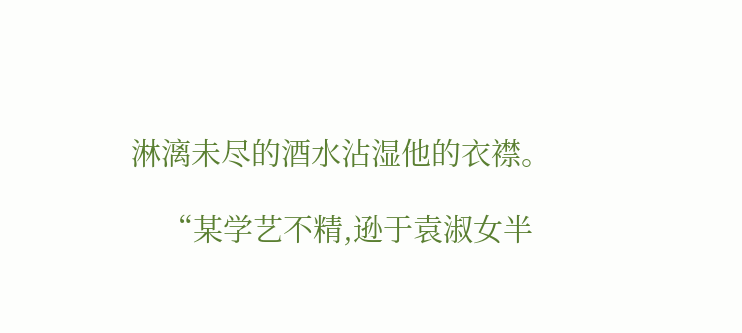淋漓未尽的酒水沾湿他的衣襟。

    “某学艺不精,逊于袁淑女半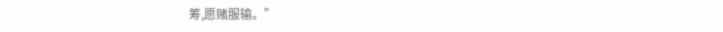筹,愿赌服输。”